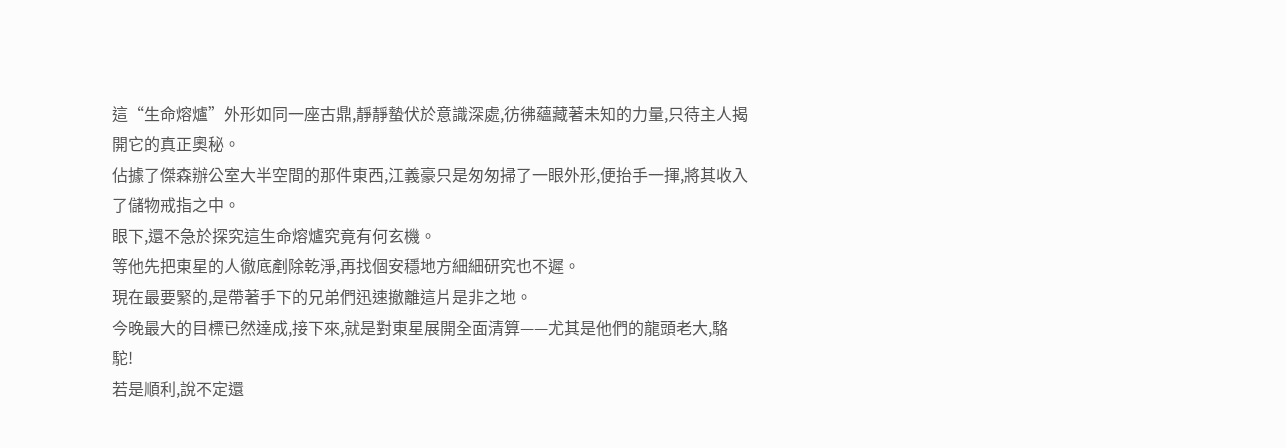這“生命熔爐”外形如同一座古鼎,靜靜蟄伏於意識深處,彷彿蘊藏著未知的力量,只待主人揭開它的真正奧秘。
佔據了傑森辦公室大半空間的那件東西,江義豪只是匆匆掃了一眼外形,便抬手一揮,將其收入了儲物戒指之中。
眼下,還不急於探究這生命熔爐究竟有何玄機。
等他先把東星的人徹底剷除乾淨,再找個安穩地方細細研究也不遲。
現在最要緊的,是帶著手下的兄弟們迅速撤離這片是非之地。
今晚最大的目標已然達成,接下來,就是對東星展開全面清算——尤其是他們的龍頭老大,駱駝!
若是順利,說不定還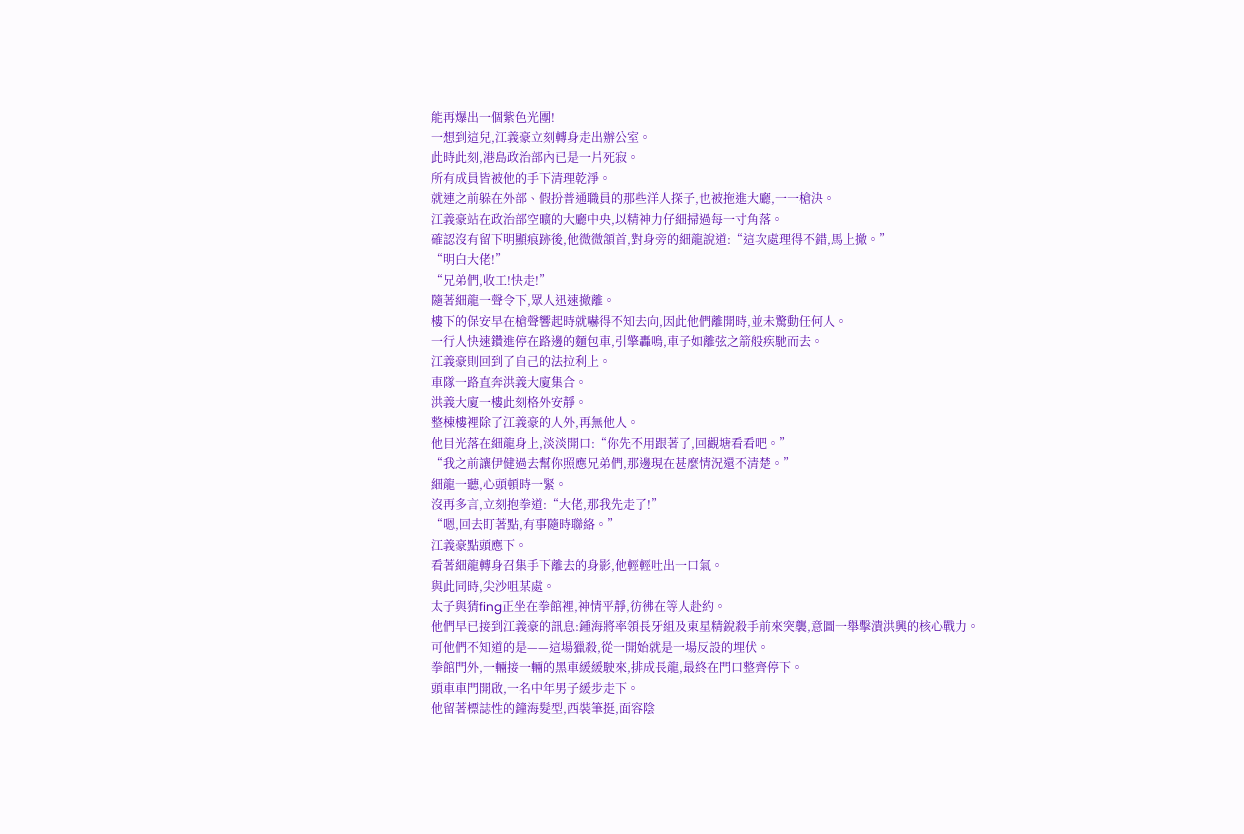能再爆出一個紫色光團!
一想到這兒,江義豪立刻轉身走出辦公室。
此時此刻,港島政治部內已是一片死寂。
所有成員皆被他的手下清理乾淨。
就連之前躲在外部、假扮普通職員的那些洋人探子,也被拖進大廳,一一槍決。
江義豪站在政治部空曠的大廳中央,以精神力仔細掃過每一寸角落。
確認沒有留下明顯痕跡後,他微微頷首,對身旁的細龍說道:“這次處理得不錯,馬上撤。”
“明白大佬!”
“兄弟們,收工!快走!”
隨著細龍一聲令下,眾人迅速撤離。
樓下的保安早在槍聲響起時就嚇得不知去向,因此他們離開時,並未驚動任何人。
一行人快速鑽進停在路邊的麵包車,引擎轟鳴,車子如離弦之箭般疾馳而去。
江義豪則回到了自己的法拉利上。
車隊一路直奔洪義大廈集合。
洪義大廈一樓此刻格外安靜。
整棟樓裡除了江義豪的人外,再無他人。
他目光落在細龍身上,淡淡開口:“你先不用跟著了,回觀塘看看吧。”
“我之前讓伊健過去幫你照應兄弟們,那邊現在甚麼情況還不清楚。”
細龍一聽,心頭頓時一緊。
沒再多言,立刻抱拳道:“大佬,那我先走了!”
“嗯,回去盯著點,有事隨時聯絡。”
江義豪點頭應下。
看著細龍轉身召集手下離去的身影,他輕輕吐出一口氣。
與此同時,尖沙咀某處。
太子與猜fing正坐在拳館裡,神情平靜,彷彿在等人赴約。
他們早已接到江義豪的訊息:鍾海將率領長牙組及東星精銳殺手前來突襲,意圖一舉擊潰洪興的核心戰力。
可他們不知道的是——這場獵殺,從一開始就是一場反設的埋伏。
拳館門外,一輛接一輛的黑車緩緩駛來,排成長龍,最終在門口整齊停下。
頭車車門開啟,一名中年男子緩步走下。
他留著標誌性的鐘海髮型,西裝筆挺,面容陰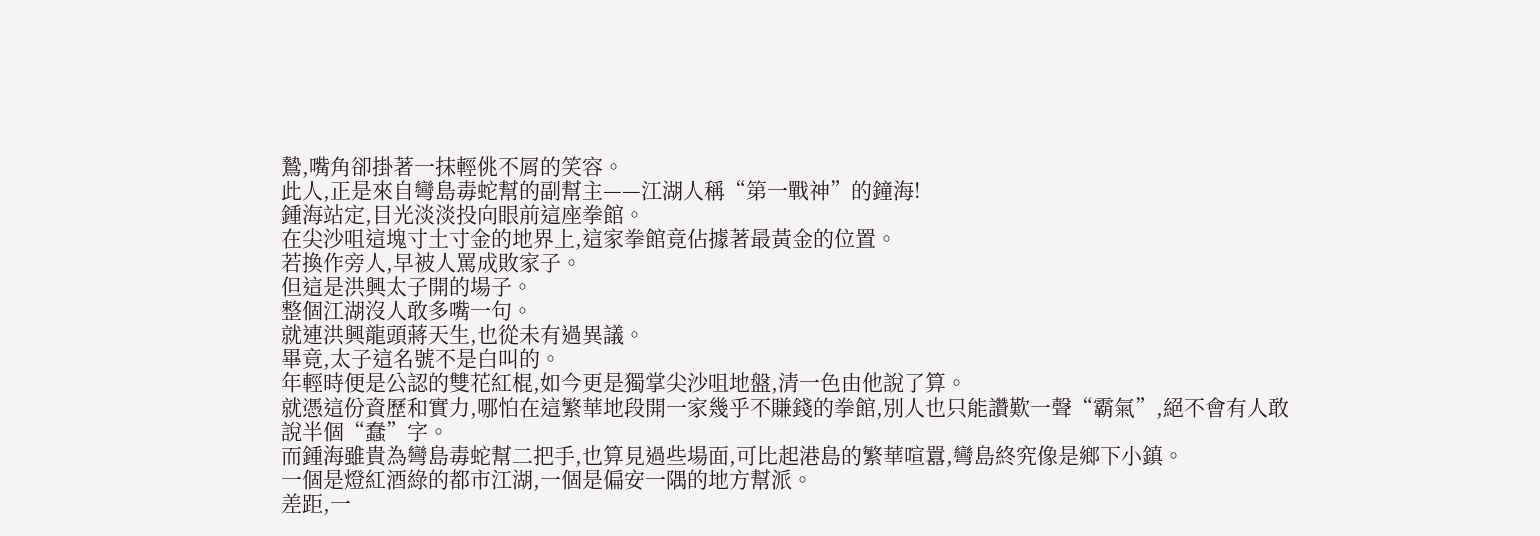鷙,嘴角卻掛著一抹輕佻不屑的笑容。
此人,正是來自彎島毒蛇幫的副幫主——江湖人稱“第一戰神”的鐘海!
鍾海站定,目光淡淡投向眼前這座拳館。
在尖沙咀這塊寸土寸金的地界上,這家拳館竟佔據著最黃金的位置。
若換作旁人,早被人罵成敗家子。
但這是洪興太子開的場子。
整個江湖沒人敢多嘴一句。
就連洪興龍頭蔣天生,也從未有過異議。
畢竟,太子這名號不是白叫的。
年輕時便是公認的雙花紅棍,如今更是獨掌尖沙咀地盤,清一色由他說了算。
就憑這份資歷和實力,哪怕在這繁華地段開一家幾乎不賺錢的拳館,別人也只能讚歎一聲“霸氣”,絕不會有人敢說半個“蠢”字。
而鍾海雖貴為彎島毒蛇幫二把手,也算見過些場面,可比起港島的繁華喧囂,彎島終究像是鄉下小鎮。
一個是燈紅酒綠的都市江湖,一個是偏安一隅的地方幫派。
差距,一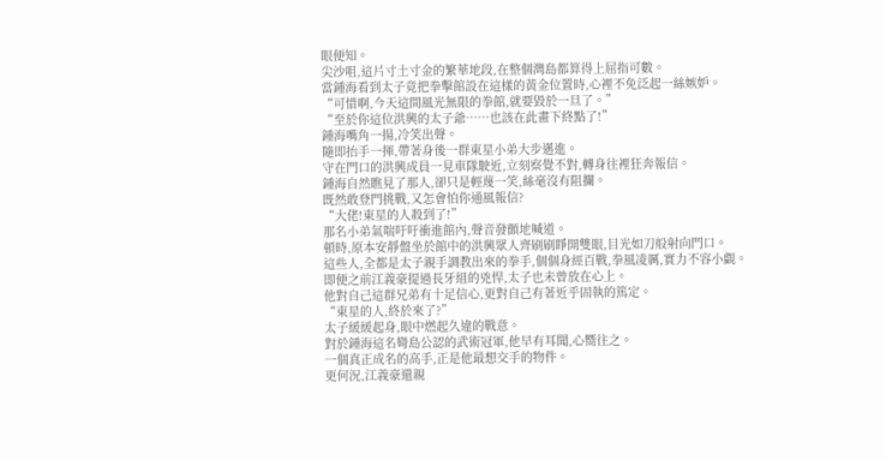眼便知。
尖沙咀,這片寸土寸金的繁華地段,在整個灣島都算得上屈指可數。
當鍾海看到太子竟把拳擊館設在這樣的黃金位置時,心裡不免泛起一絲嫉妒。
“可惜啊,今天這間風光無限的拳館,就要毀於一旦了。”
“至於你這位洪興的太子爺……也該在此畫下終點了!”
鍾海嘴角一揚,冷笑出聲。
隨即抬手一揮,帶著身後一群東星小弟大步邁進。
守在門口的洪興成員一見車隊駛近,立刻察覺不對,轉身往裡狂奔報信。
鍾海自然瞧見了那人,卻只是輕蔑一笑,絲毫沒有阻攔。
既然敢登門挑戰,又怎會怕你通風報信?
“大佬!東星的人殺到了!”
那名小弟氣喘吁吁衝進館內,聲音發顫地喊道。
頓時,原本安靜盤坐於館中的洪興眾人齊刷刷睜開雙眼,目光如刀般射向門口。
這些人,全都是太子親手調教出來的拳手,個個身經百戰,拳風凌厲,實力不容小覷。
即便之前江義豪提過長牙組的兇悍,太子也未曾放在心上。
他對自己這群兄弟有十足信心,更對自己有著近乎固執的篤定。
“東星的人,終於來了?”
太子緩緩起身,眼中燃起久違的戰意。
對於鍾海這名彎島公認的武術冠軍,他早有耳聞,心嚮往之。
一個真正成名的高手,正是他最想交手的物件。
更何況,江義豪還親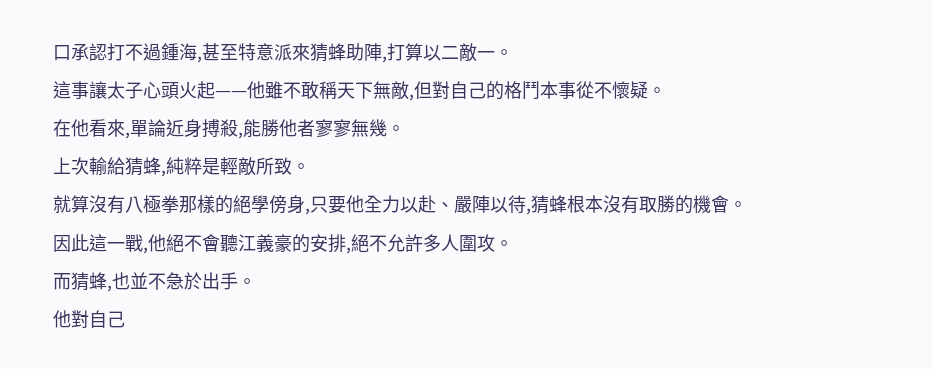口承認打不過鍾海,甚至特意派來猜蜂助陣,打算以二敵一。
這事讓太子心頭火起——他雖不敢稱天下無敵,但對自己的格鬥本事從不懷疑。
在他看來,單論近身搏殺,能勝他者寥寥無幾。
上次輸給猜蜂,純粹是輕敵所致。
就算沒有八極拳那樣的絕學傍身,只要他全力以赴、嚴陣以待,猜蜂根本沒有取勝的機會。
因此這一戰,他絕不會聽江義豪的安排,絕不允許多人圍攻。
而猜蜂,也並不急於出手。
他對自己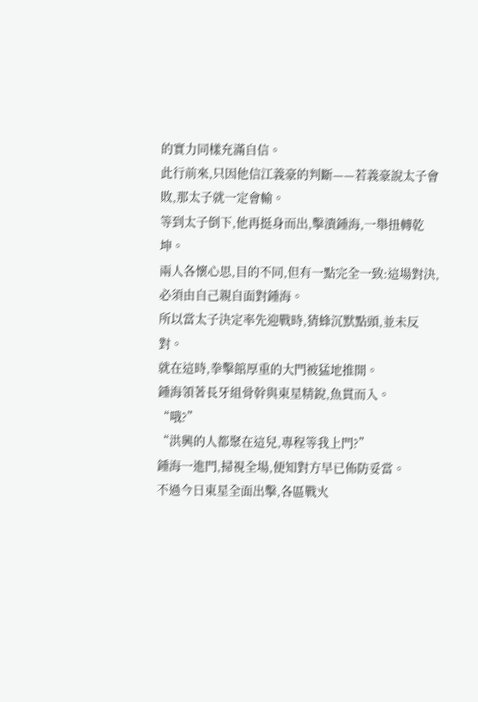的實力同樣充滿自信。
此行前來,只因他信江義豪的判斷——若義豪說太子會敗,那太子就一定會輸。
等到太子倒下,他再挺身而出,擊潰鍾海,一舉扭轉乾坤。
兩人各懷心思,目的不同,但有一點完全一致:這場對決,必須由自己親自面對鍾海。
所以當太子決定率先迎戰時,猜蜂沉默點頭,並未反對。
就在這時,拳擊館厚重的大門被猛地推開。
鍾海領著長牙組骨幹與東星精銳,魚貫而入。
“哦?”
“洪興的人都聚在這兒,專程等我上門?”
鍾海一進門,掃視全場,便知對方早已佈防妥當。
不過今日東星全面出擊,各區戰火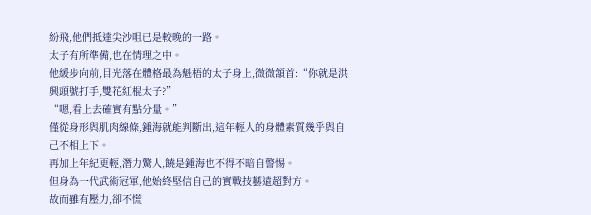紛飛,他們抵達尖沙咀已是較晚的一路。
太子有所準備,也在情理之中。
他緩步向前,目光落在體格最為魁梧的太子身上,微微頷首:“你就是洪興頭號打手,雙花紅棍太子?”
“嗯,看上去確實有點分量。”
僅從身形與肌肉線條,鍾海就能判斷出,這年輕人的身體素質幾乎與自己不相上下。
再加上年紀更輕,潛力驚人,饒是鍾海也不得不暗自警惕。
但身為一代武術冠軍,他始終堅信自己的實戰技藝遠超對方。
故而雖有壓力,卻不慌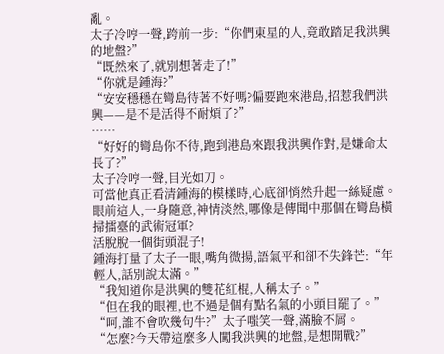亂。
太子冷哼一聲,跨前一步:“你們東星的人,竟敢踏足我洪興的地盤?”
“既然來了,就別想著走了!”
“你就是鍾海?”
“安安穩穩在彎島待著不好嗎?偏要跑來港島,招惹我們洪興——是不是活得不耐煩了?”
……
“好好的彎島你不待,跑到港島來跟我洪興作對,是嫌命太長了?”
太子冷哼一聲,目光如刀。
可當他真正看清鍾海的模樣時,心底卻悄然升起一絲疑慮。
眼前這人,一身隨意,神情淡然,哪像是傳聞中那個在彎島橫掃擂臺的武術冠軍?
活脫脫一個街頭混子!
鍾海打量了太子一眼,嘴角微揚,語氣平和卻不失鋒芒:“年輕人,話別說太滿。”
“我知道你是洪興的雙花紅棍,人稱太子。”
“但在我的眼裡,也不過是個有點名氣的小頭目罷了。”
“呵,誰不會吹幾句牛?”太子嗤笑一聲,滿臉不屑。
“怎麼?今天帶這麼多人闖我洪興的地盤,是想開戰?”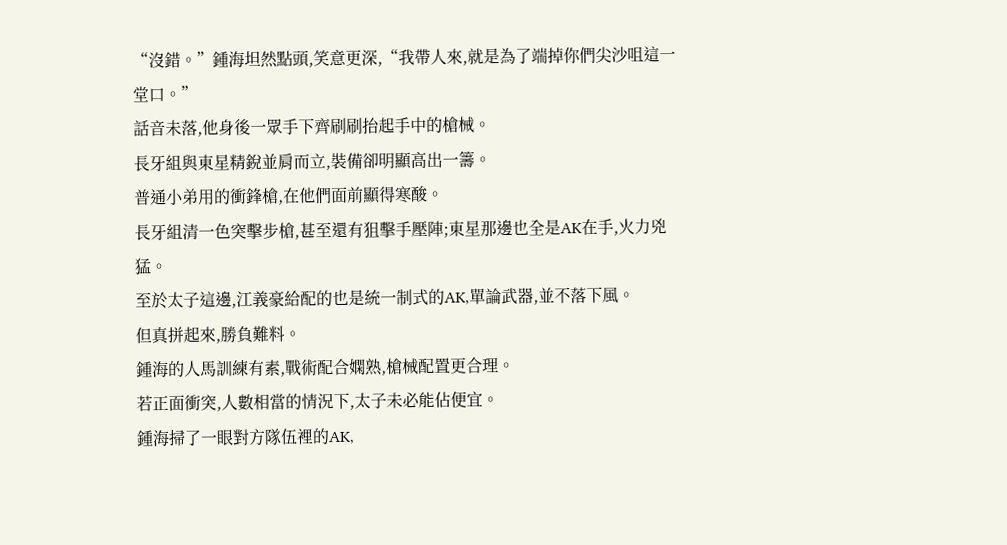“沒錯。”鍾海坦然點頭,笑意更深,“我帶人來,就是為了端掉你們尖沙咀這一堂口。”
話音未落,他身後一眾手下齊刷刷抬起手中的槍械。
長牙組與東星精銳並肩而立,裝備卻明顯高出一籌。
普通小弟用的衝鋒槍,在他們面前顯得寒酸。
長牙組清一色突擊步槍,甚至還有狙擊手壓陣;東星那邊也全是AK在手,火力兇猛。
至於太子這邊,江義豪給配的也是統一制式的AK,單論武器,並不落下風。
但真拼起來,勝負難料。
鍾海的人馬訓練有素,戰術配合嫻熟,槍械配置更合理。
若正面衝突,人數相當的情況下,太子未必能佔便宜。
鍾海掃了一眼對方隊伍裡的AK,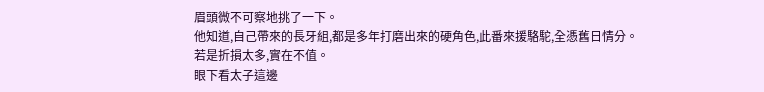眉頭微不可察地挑了一下。
他知道,自己帶來的長牙組,都是多年打磨出來的硬角色,此番來援駱駝,全憑舊日情分。
若是折損太多,實在不值。
眼下看太子這邊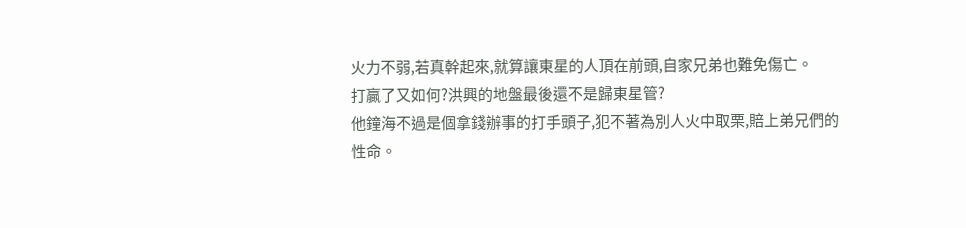火力不弱,若真幹起來,就算讓東星的人頂在前頭,自家兄弟也難免傷亡。
打贏了又如何?洪興的地盤最後還不是歸東星管?
他鐘海不過是個拿錢辦事的打手頭子,犯不著為別人火中取栗,賠上弟兄們的性命。